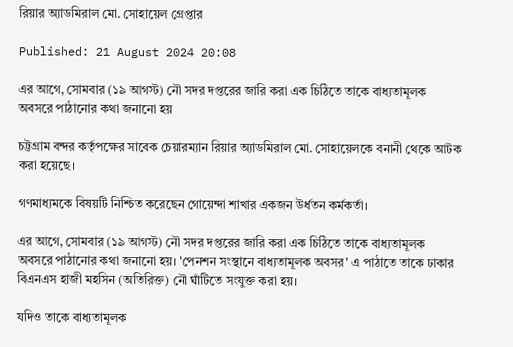রিয়ার অ্যাডমিরাল মো. সোহায়েল গ্রেপ্তার

Published: 21 August 2024 20:08

এর আগে, সোমবার (১৯ আগস্ট) নৌ সদর দপ্তরের জারি করা এক চিঠিতে তাকে বাধ্যতামূলক অবসরে পাঠানোর কথা জনানো হয়

চট্টগ্রাম বন্দর কর্তৃপক্ষের সাবেক চেয়ারম্যান রিয়ার অ্যাডমিরাল মো. সোহায়েলকে বনানী থেকে আটক করা হয়েছে।

গণমাধ্যমকে বিষয়টি নিশ্চিত করেছেন গোয়েন্দা শাখার একজন উর্ধতন কর্মকর্তা।

এর আগে, সোমবার (১৯ আগস্ট) নৌ সদর দপ্তরের জারি করা এক চিঠিতে তাকে বাধ্যতামূলক অবসরে পাঠানোর কথা জনানো হয়। 'পেনশন সংস্থানে বাধ্যতামূলক অবসর' এ পাঠাতে তাকে ঢাকার বিএনএস হাজী মহসিন (অতিরিক্ত) নৌ ঘাঁটিতে সংযুক্ত করা হয়।

যদিও তাকে বাধ্যতামূলক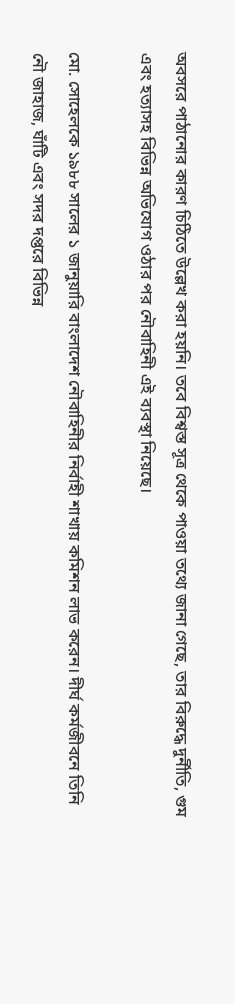অবসরে পাঠানোর কারণ চিঠিতে উল্লেখ করা হয়নি। তবে বিশ্বস্ত সূত্র থেকে পাওয়া তথ্যে জানা গেছে, তার বিরুদ্ধে দুর্নীতি, গুম এবং হত্যাসহ বিভিন্ন অভিযোগ ওঠার পর নৌবাহিনী এই ব্যবস্থা নিয়েছে।

মো. সোহেলকে ১৯৮৮ সালের ১ জানুয়ারি বাংলাদেশ নৌবাহিনীর নির্বাহী শাখায় কমিশন লাভ করেন। দীর্ঘ কর্মজীবনে তিনি নৌ জাহাজ, ঘাঁটি এবং সদর দপ্তরে বিভিন্ন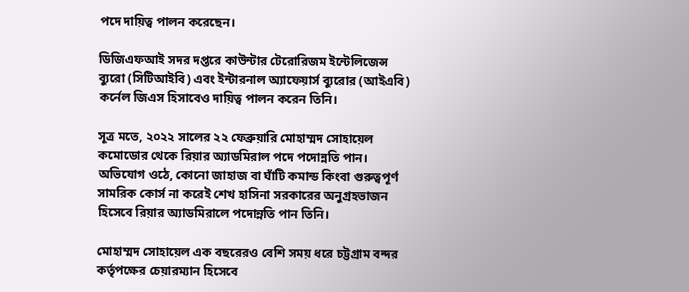পদে দায়িত্ব পালন করেছেন।

ডিজিএফআই সদর দপ্তরে কাউন্টার টেরোরিজম ইন্টেলিজেন্স ব্যুরো (সিটিআইবি) এবং ইন্টারনাল অ্যাফেয়ার্স ব্যুরোর (আইএবি) কর্নেল জিএস হিসাবেও দায়িত্ব পালন করেন তিনি।

সূত্র মতে, ২০২২ সালের ২২ ফেব্রুয়ারি মোহাম্মদ সোহায়েল কমোডোর থেকে রিয়ার অ্যাডমিরাল পদে পদোন্নতি পান। অভিযোগ ওঠে, কোনো জাহাজ বা ঘাঁটি কমান্ড কিংবা গুরুত্বপূর্ণ সামরিক কোর্স না করেই শেখ হাসিনা সরকারের অনুগ্রহভাজন হিসেবে রিয়ার অ্যাডমিরালে পদোন্নতি পান তিনি।

মোহাম্মদ সোহায়েল এক বছরেরও বেশি সময় ধরে চট্টগ্রাম বন্দর কর্তৃপক্ষের চেয়ারম্যান হিসেবে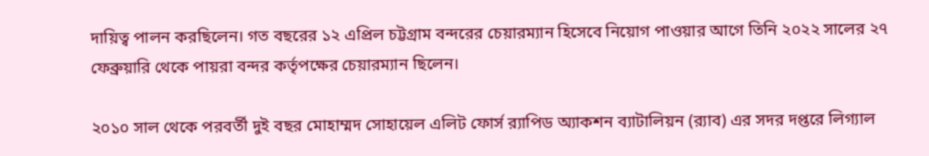দায়িত্ব পালন করছিলেন। গত বছরের ১২ এপ্রিল চট্টগ্রাম বন্দরের চেয়ারম্যান হিসেবে নিয়োগ পাওয়ার আগে তিনি ২০২২ সালের ২৭ ফেব্রুয়ারি থেকে পায়রা বন্দর কর্তৃপক্ষের চেয়ারম্যান ছিলেন।

২০১০ সাল থেকে পরবর্তী দুই বছর মোহাম্মদ সোহায়েল এলিট ফোর্স র‍্যাপিড অ্যাকশন ব্যাটালিয়ন (র‍্যাব) এর সদর দপ্তরে লিগ্যাল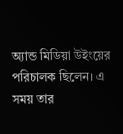অ্যান্ড মিডিয়া উইংয়ের পরিচালক ছিলেন। এ সময় তার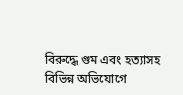বিরুদ্ধে গুম এবং হত্যাসহ বিভিন্ন অভিযোগে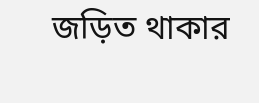জড়িত থাকার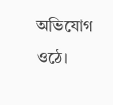অভিযোগ ওঠে।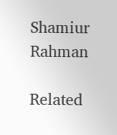Shamiur Rahman

Related